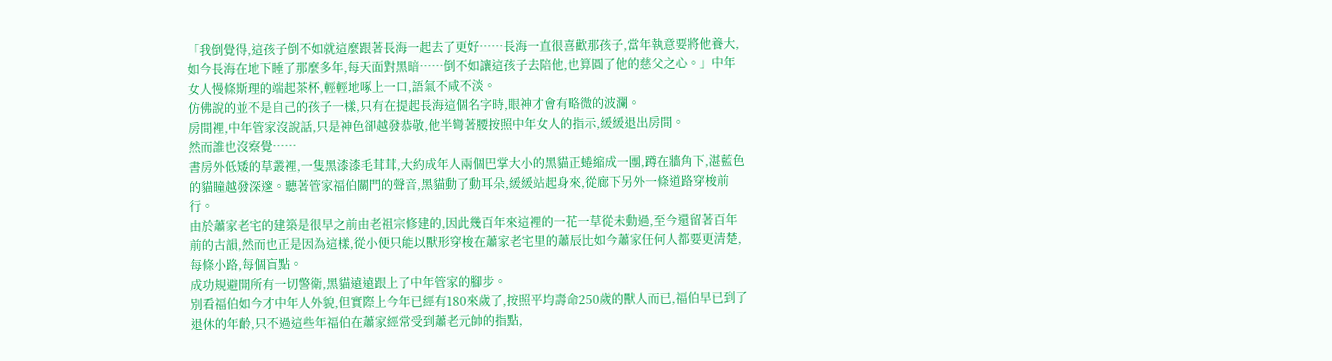「我倒覺得,這孩子倒不如就這麼跟著長海一起去了更好……長海一直很喜歡那孩子,當年執意要將他養大,如今長海在地下睡了那麼多年,每天面對黑暗……倒不如讓這孩子去陪他,也算圓了他的慈父之心。」中年女人慢條斯理的端起茶杯,輕輕地啄上一口,語氣不咸不淡。
仿佛說的並不是自己的孩子一樣,只有在提起長海這個名字時,眼神才會有略微的波瀾。
房間裡,中年管家沒說話,只是神色卻越發恭敬,他半彎著腰按照中年女人的指示,緩緩退出房間。
然而誰也沒察覺……
書房外低矮的草叢裡,一隻黑漆漆毛茸茸,大約成年人兩個巴掌大小的黑貓正蜷縮成一團,蹲在牆角下,湛藍色的貓瞳越發深邃。聽著管家福伯關門的聲音,黑貓動了動耳朵,緩緩站起身來,從廊下另外一條道路穿梭前行。
由於蕭家老宅的建築是很早之前由老祖宗修建的,因此幾百年來這裡的一花一草從未動過,至今還留著百年前的古韻,然而也正是因為這樣,從小便只能以獸形穿梭在蕭家老宅里的蕭辰比如今蕭家任何人都要更清楚,每條小路,每個盲點。
成功規避開所有一切警衛,黑貓遠遠跟上了中年管家的腳步。
別看福伯如今才中年人外貌,但實際上今年已經有180來歲了,按照平均壽命250歲的獸人而已,福伯早已到了退休的年齡,只不過這些年福伯在蕭家經常受到蕭老元帥的指點,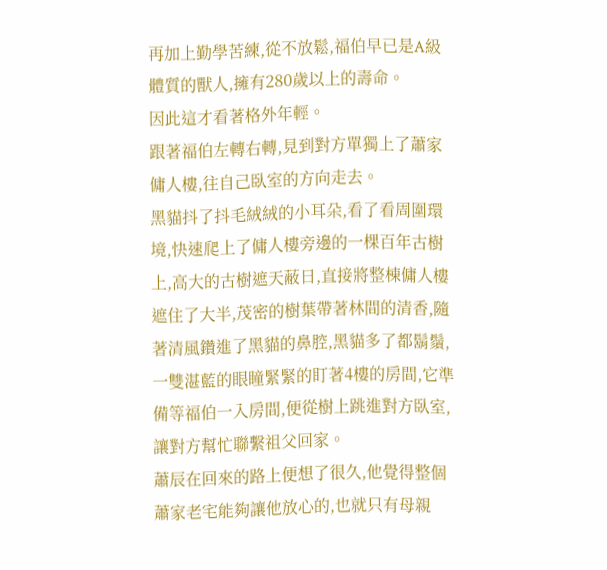再加上勤學苦練,從不放鬆,福伯早已是A級體質的獸人,擁有280歲以上的壽命。
因此這才看著格外年輕。
跟著福伯左轉右轉,見到對方單獨上了蕭家傭人樓,往自己臥室的方向走去。
黑貓抖了抖毛絨絨的小耳朵,看了看周圍環境,快速爬上了傭人樓旁邊的一棵百年古樹上,高大的古樹遮天蔽日,直接將整棟傭人樓遮住了大半,茂密的樹葉帶著林間的清香,隨著清風鑽進了黑貓的鼻腔,黑貓多了都鬍鬚,一雙湛藍的眼瞳緊緊的盯著4樓的房間,它準備等福伯一入房間,便從樹上跳進對方臥室,讓對方幫忙聯繫祖父回家。
蕭辰在回來的路上便想了很久,他覺得整個蕭家老宅能夠讓他放心的,也就只有母親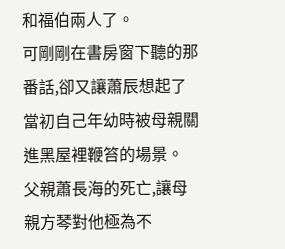和福伯兩人了。
可剛剛在書房窗下聽的那番話,卻又讓蕭辰想起了當初自己年幼時被母親關進黑屋裡鞭笞的場景。
父親蕭長海的死亡,讓母親方琴對他極為不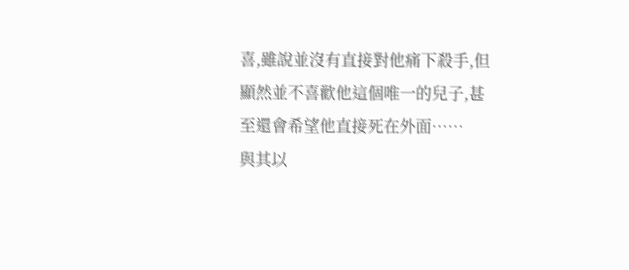喜,雖說並沒有直接對他痛下殺手,但顯然並不喜歡他這個唯一的兒子,甚至還會希望他直接死在外面……
與其以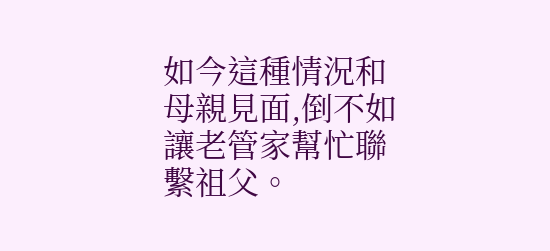如今這種情況和母親見面,倒不如讓老管家幫忙聯繫祖父。